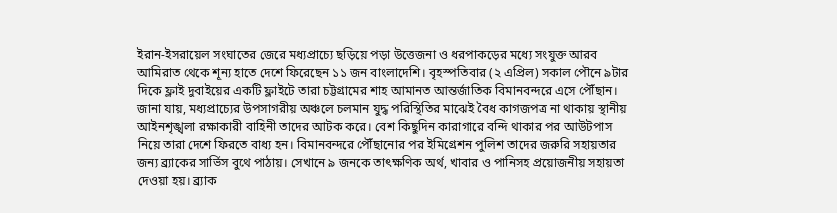ইরান-ইসরায়েল সংঘাতের জেরে মধ্যপ্রাচ্যে ছড়িয়ে পড়া উত্তেজনা ও ধরপাকড়ের মধ্যে সংযুক্ত আরব আমিরাত থেকে শূন্য হাতে দেশে ফিরেছেন ১১ জন বাংলাদেশি। বৃহস্পতিবার (২ এপ্রিল) সকাল পৌনে ৯টার দিকে ফ্লাই দুবাইয়ের একটি ফ্লাইটে তারা চট্টগ্রামের শাহ আমানত আন্তর্জাতিক বিমানবন্দরে এসে পৌঁছান।
জানা যায়, মধ্যপ্রাচ্যের উপসাগরীয় অঞ্চলে চলমান যুদ্ধ পরিস্থিতির মাঝেই বৈধ কাগজপত্র না থাকায় স্থানীয় আইনশৃঙ্খলা রক্ষাকারী বাহিনী তাদের আটক করে। বেশ কিছুদিন কারাগারে বন্দি থাকার পর আউটপাস নিয়ে তারা দেশে ফিরতে বাধ্য হন। বিমানবন্দরে পৌঁছানোর পর ইমিগ্রেশন পুলিশ তাদের জরুরি সহায়তার জন্য ব্র্যাকের সার্ভিস বুথে পাঠায়। সেখানে ৯ জনকে তাৎক্ষণিক অর্থ, খাবার ও পানিসহ প্রয়োজনীয় সহায়তা দেওয়া হয়। ব্র্যাক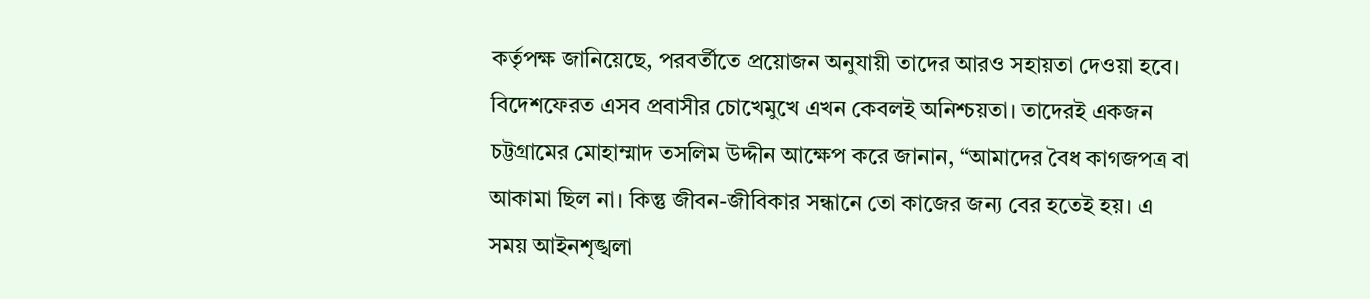কর্তৃপক্ষ জানিয়েছে, পরবর্তীতে প্রয়োজন অনুযায়ী তাদের আরও সহায়তা দেওয়া হবে।
বিদেশফেরত এসব প্রবাসীর চোখেমুখে এখন কেবলই অনিশ্চয়তা। তাদেরই একজন চট্টগ্রামের মোহাম্মাদ তসলিম উদ্দীন আক্ষেপ করে জানান, “আমাদের বৈধ কাগজপত্র বা আকামা ছিল না। কিন্তু জীবন-জীবিকার সন্ধানে তো কাজের জন্য বের হতেই হয়। এ সময় আইনশৃঙ্খলা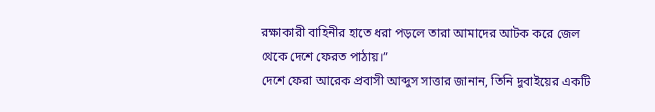রক্ষাকারী বাহিনীর হাতে ধরা পড়লে তারা আমাদের আটক করে জেল থেকে দেশে ফেরত পাঠায়।”
দেশে ফেরা আরেক প্রবাসী আব্দুস সাত্তার জানান, তিনি দুবাইয়ের একটি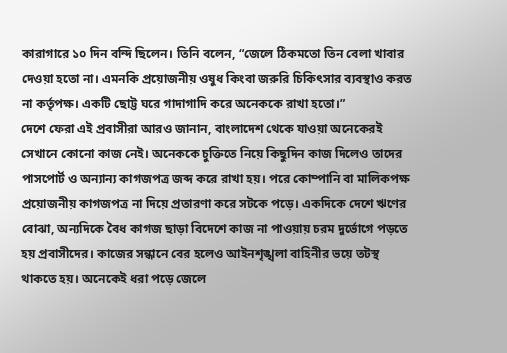কারাগারে ১০ দিন বন্দি ছিলেন। তিনি বলেন, “জেলে ঠিকমতো তিন বেলা খাবার দেওয়া হতো না। এমনকি প্রয়োজনীয় ওষুধ কিংবা জরুরি চিকিৎসার ব্যবস্থাও করত না কর্তৃপক্ষ। একটি ছোট্ট ঘরে গাদাগাদি করে অনেককে রাখা হতো।”
দেশে ফেরা এই প্রবাসীরা আরও জানান, বাংলাদেশ থেকে যাওয়া অনেকেরই সেখানে কোনো কাজ নেই। অনেককে চুক্তিতে নিয়ে কিছুদিন কাজ দিলেও তাদের পাসপোর্ট ও অন্যান্য কাগজপত্র জব্দ করে রাখা হয়। পরে কোম্পানি বা মালিকপক্ষ প্রয়োজনীয় কাগজপত্র না দিয়ে প্রতারণা করে সটকে পড়ে। একদিকে দেশে ঋণের বোঝা, অন্যদিকে বৈধ কাগজ ছাড়া বিদেশে কাজ না পাওয়ায় চরম দুর্ভোগে পড়তে হয় প্রবাসীদের। কাজের সন্ধানে বের হলেও আইনশৃঙ্খলা বাহিনীর ভয়ে তটস্থ থাকতে হয়। অনেকেই ধরা পড়ে জেলে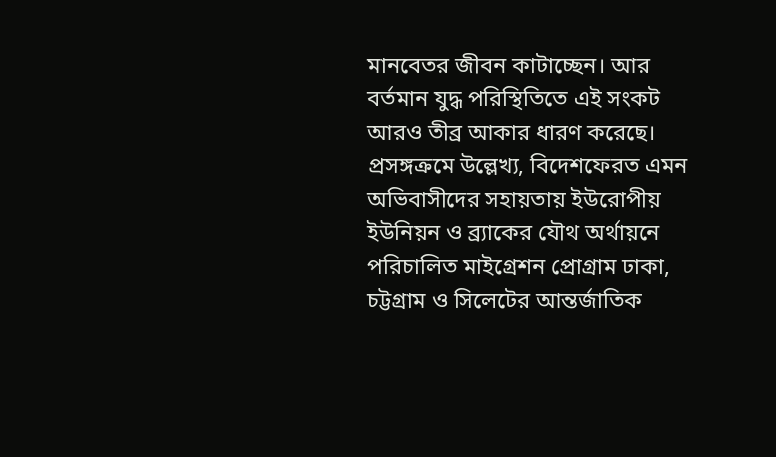মানবেতর জীবন কাটাচ্ছেন। আর বর্তমান যুদ্ধ পরিস্থিতিতে এই সংকট আরও তীব্র আকার ধারণ করেছে।
প্রসঙ্গক্রমে উল্লেখ্য, বিদেশফেরত এমন অভিবাসীদের সহায়তায় ইউরোপীয় ইউনিয়ন ও ব্র্যাকের যৌথ অর্থায়নে পরিচালিত মাইগ্রেশন প্রোগ্রাম ঢাকা, চট্টগ্রাম ও সিলেটের আন্তর্জাতিক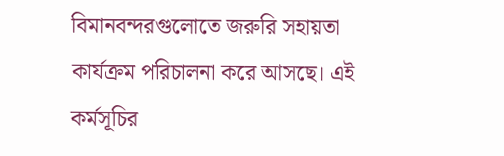বিমানবন্দরগুলোতে জরুরি সহায়তা কার্যক্রম পরিচালনা করে আসছে। এই কর্মসূচির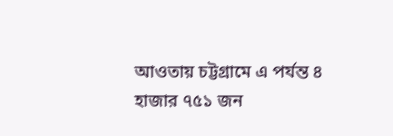আওতায় চট্টগ্রামে এ পর্যন্ত ৪ হাজার ৭৫১ জন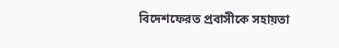বিদেশফেরত প্রবাসীকে সহায়তা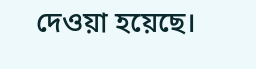দেওয়া হয়েছে।